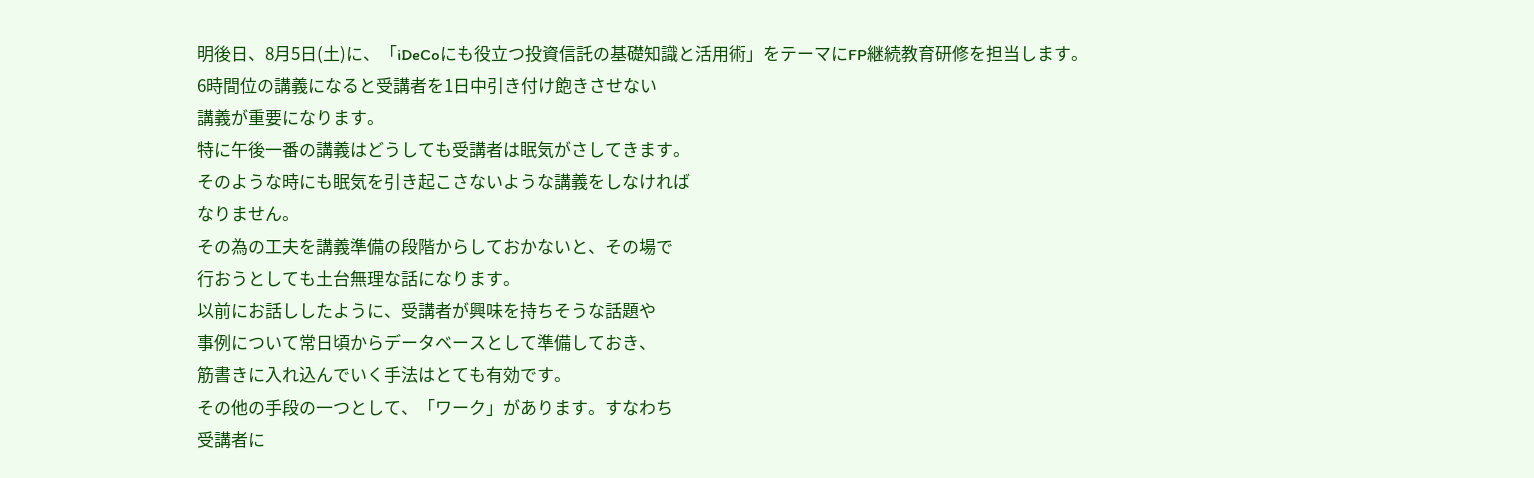明後日、8月5日(土)に、「iDeCoにも役立つ投資信託の基礎知識と活用術」をテーマにFP継続教育研修を担当します。
6時間位の講義になると受講者を1日中引き付け飽きさせない
講義が重要になります。
特に午後一番の講義はどうしても受講者は眠気がさしてきます。
そのような時にも眠気を引き起こさないような講義をしなければ
なりません。
その為の工夫を講義準備の段階からしておかないと、その場で
行おうとしても土台無理な話になります。
以前にお話ししたように、受講者が興味を持ちそうな話題や
事例について常日頃からデータベースとして準備しておき、
筋書きに入れ込んでいく手法はとても有効です。
その他の手段の一つとして、「ワーク」があります。すなわち
受講者に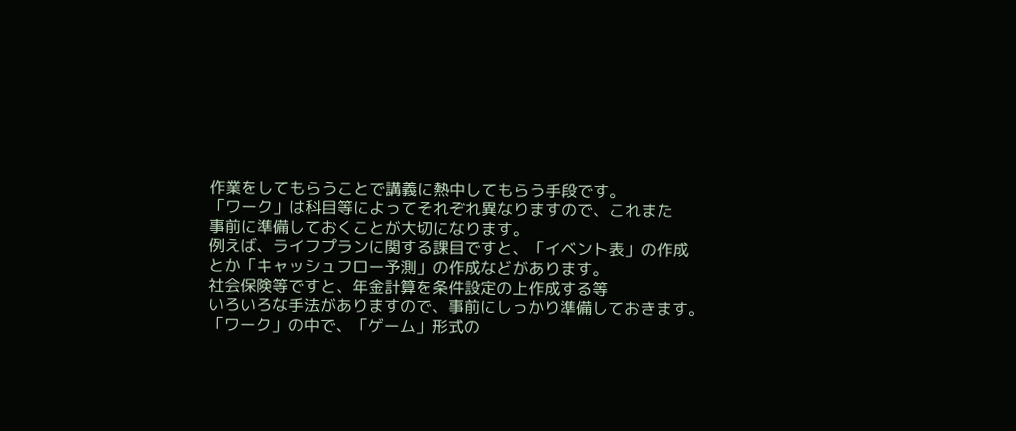作業をしてもらうことで講義に熱中してもらう手段です。
「ワーク」は科目等によってそれぞれ異なりますので、これまた
事前に準備しておくことが大切になります。
例えば、ライフプランに関する課目ですと、「イベント表」の作成
とか「キャッシュフロー予測」の作成などがあります。
社会保険等ですと、年金計算を条件設定の上作成する等
いろいろな手法がありますので、事前にしっかり準備しておきます。
「ワーク」の中で、「ゲーム」形式の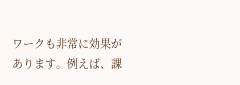ワークも非常に効果が
あります。例えば、課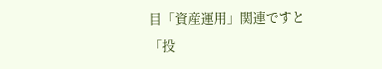目「資産運用」関連ですと「投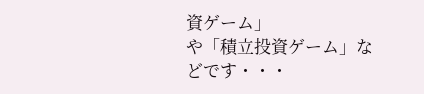資ゲーム」
や「積立投資ゲーム」などです・・・